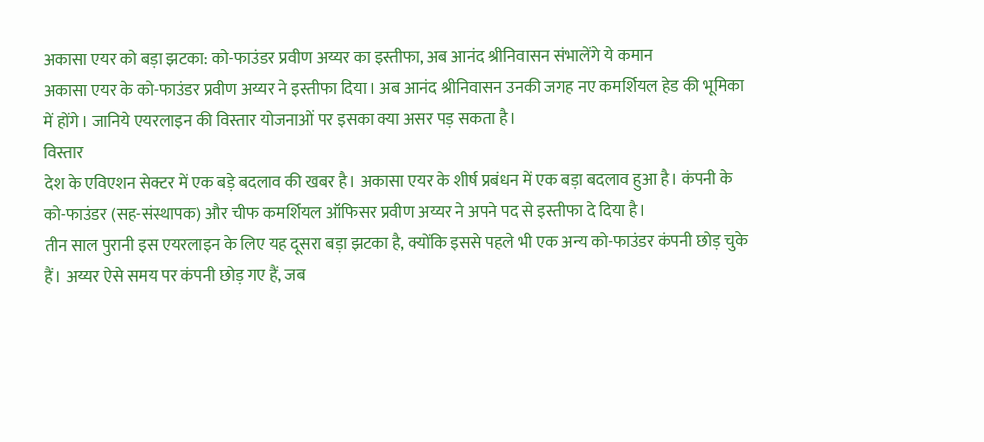अकासा एयर को बड़ा झटका: को-फाउंडर प्रवीण अय्यर का इस्तीफा, अब आनंद श्रीनिवासन संभालेंगे ये कमान
अकासा एयर के को-फाउंडर प्रवीण अय्यर ने इस्तीफा दिया। अब आनंद श्रीनिवासन उनकी जगह नए कमर्शियल हेड की भूमिका में होंगे। जानिये एयरलाइन की विस्तार योजनाओं पर इसका क्या असर पड़ सकता है।
विस्तार
देश के एविएशन सेक्टर में एक बड़े बदलाव की खबर है। अकासा एयर के शीर्ष प्रबंधन में एक बड़ा बदलाव हुआ है। कंपनी के को-फाउंडर (सह-संस्थापक) और चीफ कमर्शियल ऑफिसर प्रवीण अय्यर ने अपने पद से इस्तीफा दे दिया है।
तीन साल पुरानी इस एयरलाइन के लिए यह दूसरा बड़ा झटका है, क्योंकि इससे पहले भी एक अन्य को-फाउंडर कंपनी छोड़ चुके हैं। अय्यर ऐसे समय पर कंपनी छोड़ गए हैं, जब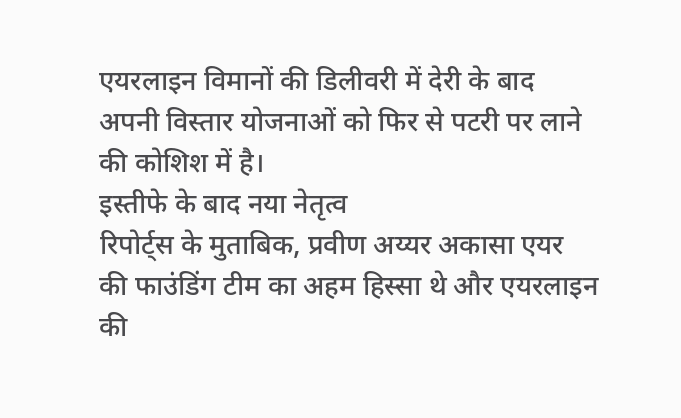एयरलाइन विमानों की डिलीवरी में देरी के बाद अपनी विस्तार योजनाओं को फिर से पटरी पर लाने की कोशिश में है।
इस्तीफे के बाद नया नेतृत्व
रिपोर्ट्स के मुताबिक, प्रवीण अय्यर अकासा एयर की फाउंडिंग टीम का अहम हिस्सा थे और एयरलाइन की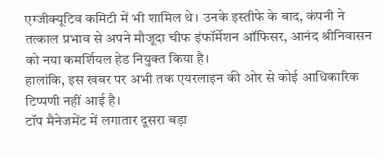एग्जीक्यूटिव कमिटी में भी शामिल थे। उनके इस्तीफे के बाद, कंपनी ने तत्काल प्रभाव से अपने मौजूदा चीफ इंफॉर्मेशन ऑफिसर, आनंद श्रीनिवासन को नया कमर्शियल हेड नियुक्त किया है।
हालांकि, इस खबर पर अभी तक एयरलाइन की ओर से कोई आधिकारिक टिप्पणी नहीं आई है।
टॉप मैनेजमेंट में लगातार दूसरा बड़ा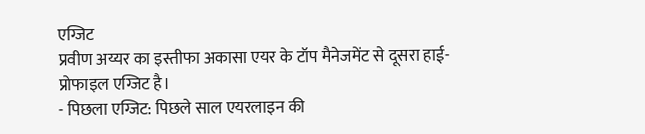एग्जिट
प्रवीण अय्यर का इस्तीफा अकासा एयर के टॉप मैनेजमेंट से दूसरा हाई-प्रोफाइल एग्जिट है।
- पिछला एग्जिट: पिछले साल एयरलाइन की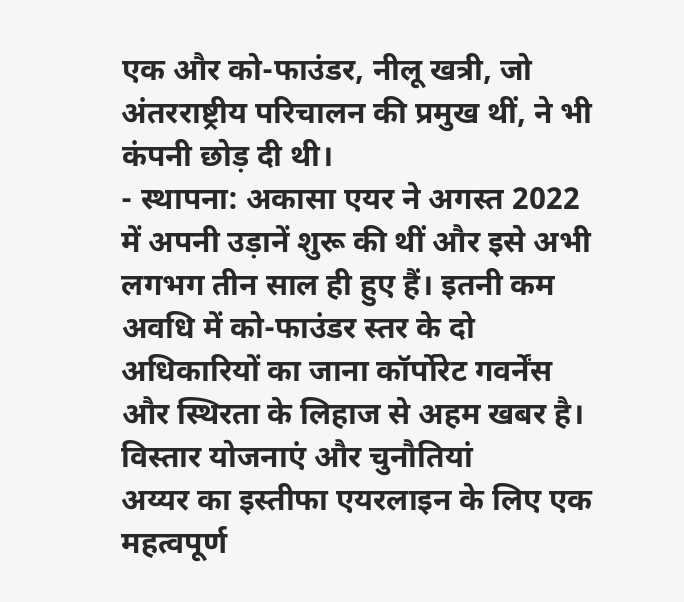एक और को-फाउंडर, नीलू खत्री, जो अंतरराष्ट्रीय परिचालन की प्रमुख थीं, ने भी कंपनी छोड़ दी थी।
- स्थापना: अकासा एयर ने अगस्त 2022 में अपनी उड़ानें शुरू की थीं और इसे अभी लगभग तीन साल ही हुए हैं। इतनी कम अवधि में को-फाउंडर स्तर के दो अधिकारियों का जाना कॉर्पोरेट गवर्नेंस और स्थिरता के लिहाज से अहम खबर है।
विस्तार योजनाएं और चुनौतियां
अय्यर का इस्तीफा एयरलाइन के लिए एक महत्वपूर्ण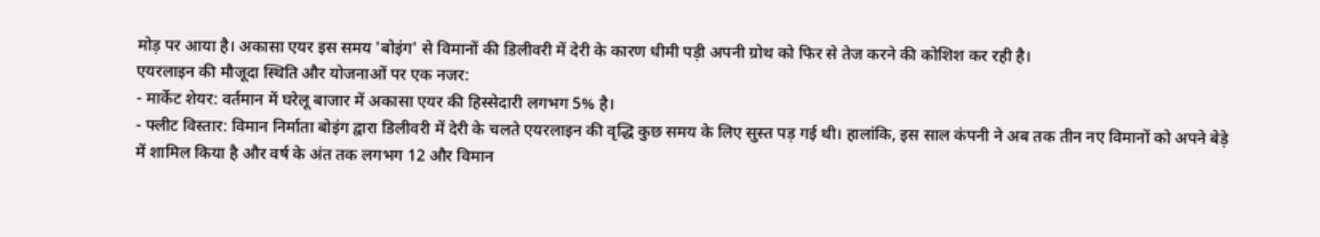मोड़ पर आया है। अकासा एयर इस समय 'बोइंग' से विमानों की डिलीवरी में देरी के कारण धीमी पड़ी अपनी ग्रोथ को फिर से तेज करने की कोशिश कर रही है।
एयरलाइन की मौजूदा स्थिति और योजनाओं पर एक नजर:
- मार्केट शेयर: वर्तमान में घरेलू बाजार में अकासा एयर की हिस्सेदारी लगभग 5% है।
- फ्लीट विस्तार: विमान निर्माता बोइंग द्वारा डिलीवरी में देरी के चलते एयरलाइन की वृद्धि कुछ समय के लिए सुस्त पड़ गई थी। हालांकि, इस साल कंपनी ने अब तक तीन नए विमानों को अपने बेड़े में शामिल किया है और वर्ष के अंत तक लगभग 12 और विमान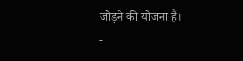जोड़ने की योजना है।
-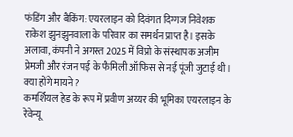फंडिंग और बैकिंग: एयरलाइन को दिवंगत दिग्गज निवेशक राकेश झुनझुनवाला के परिवार का समर्थन प्राप्त है। इसके अलावा, कंपनी ने अगस्त 2025 में विप्रो के संस्थापक अजीम प्रेमजी और रंजन पई के फैमिली ऑफिस से नई पूंजी जुटाई थी।
क्या होंगे मायने?
कमर्शियल हेड के रूप में प्रवीण अय्यर की भूमिका एयरलाइन के रेवेन्यू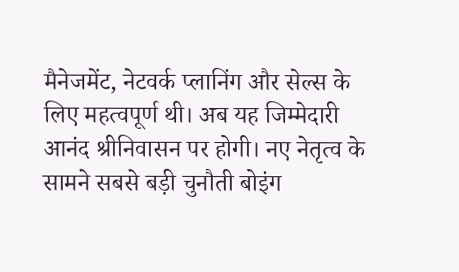मैनेजमेंट, नेटवर्क प्लानिंग और सेल्स के लिए महत्वपूर्ण थी। अब यह जिम्मेदारी आनंद श्रीनिवासन पर होगी। नए नेतृत्व के सामने सबसे बड़ी चुनौती बोइंग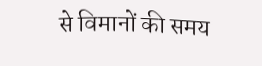से विमानों की समय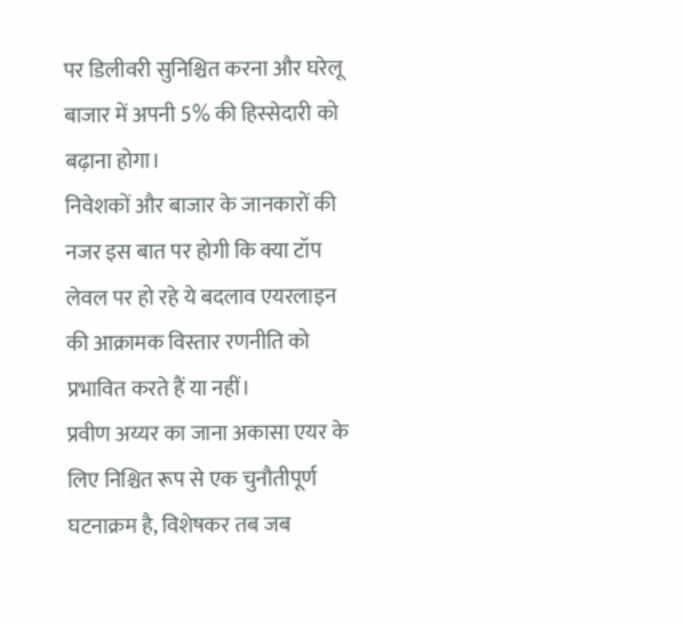पर डिलीवरी सुनिश्चित करना और घरेलू बाजार में अपनी 5% की हिस्सेदारी को बढ़ाना होगा।
निवेशकों और बाजार के जानकारों की नजर इस बात पर होगी कि क्या टॉप लेवल पर हो रहे ये बदलाव एयरलाइन की आक्रामक विस्तार रणनीति को प्रभावित करते हैं या नहीं।
प्रवीण अय्यर का जाना अकासा एयर के लिए निश्चित रूप से एक चुनौतीपूर्ण घटनाक्रम है, विशेषकर तब जब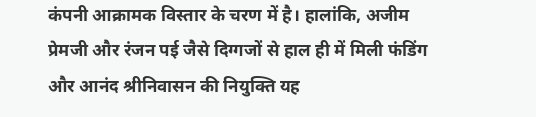कंपनी आक्रामक विस्तार के चरण में है। हालांकि, अजीम प्रेमजी और रंजन पई जैसे दिग्गजों से हाल ही में मिली फंडिंग और आनंद श्रीनिवासन की नियुक्ति यह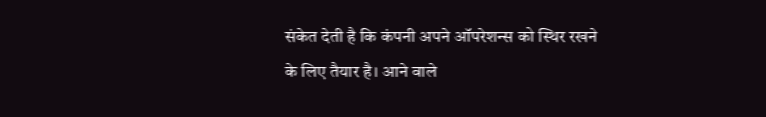संकेत देती है कि कंपनी अपने ऑपरेशन्स को स्थिर रखने के लिए तैयार है। आने वाले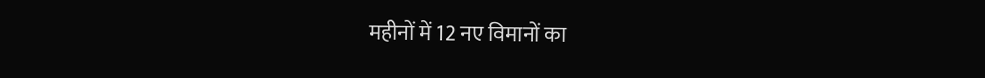महीनों में 12 नए विमानों का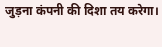जुड़ना कंपनी की दिशा तय करेगा।